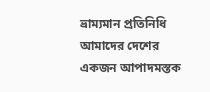ভ্রাম্যমান প্রতিনিধি
আমাদের দেশের একজন আপাদমস্তক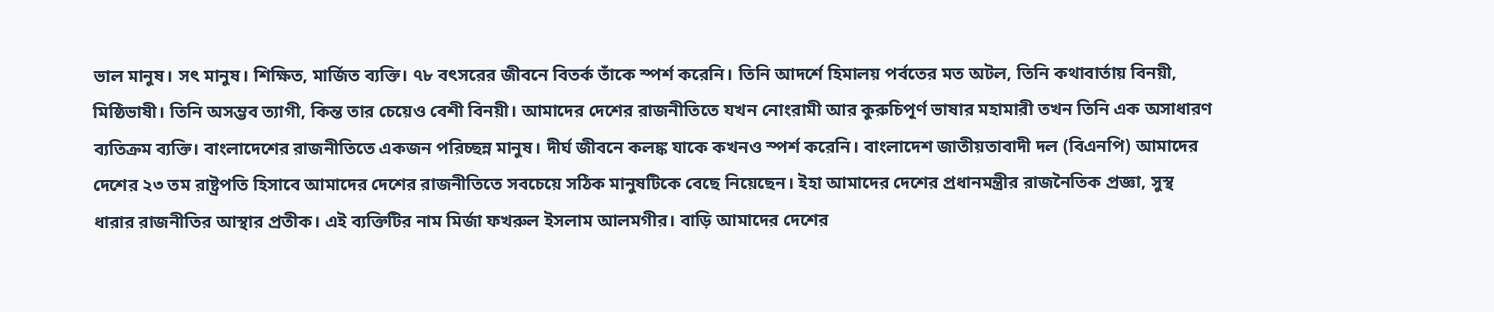ভাল মানুষ। সৎ মানুষ। শিক্ষিত, মার্জিত ব্যক্তি। ৭৮ বৎসরের জীবনে বিতর্ক তাঁকে স্পর্শ করেনি। তিনি আদর্শে হিমালয় পর্বতের মত অটল, তিনি কথাবার্তায় বিনয়ী, মিষ্ঠিভাষী। তিনি অসম্ভব ত্যাগী, কিন্ত তার চেয়েও বেশী বিনয়ী। আমাদের দেশের রাজনীতিতে যখন নোংরামী আর কুরুচিপূর্ণ ভাষার মহামারী তখন তিনি এক অসাধারণ ব্যতিক্রম ব্যক্তি। বাংলাদেশের রাজনীতিতে একজন পরিচ্ছন্ন মানুষ। দীর্ঘ জীবনে কলঙ্ক যাকে কখনও স্পর্শ করেনি। বাংলাদেশ জাতীয়তাবাদী দল (বিএনপি) আমাদের দেশের ২৩ তম রাষ্ট্রপতি হিসাবে আমাদের দেশের রাজনীতিতে সবচেয়ে সঠিক মানুষটিকে বেছে নিয়েছেন। ইহা আমাদের দেশের প্রধানমন্ত্রীর রাজনৈতিক প্রজ্ঞা, সুস্থ ধারার রাজনীতির আস্থার প্রতীক। এই ব্যক্তিটির নাম মির্জা ফখরুল ইসলাম আলমগীর। বাড়ি আমাদের দেশের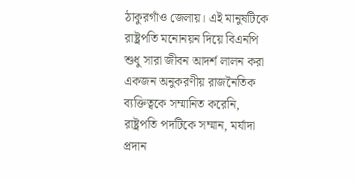ঠাকুরগাঁও জেলায়। এই মানুষটিকে রাষ্ট্রপতি মনোনয়ন দিয়ে বিএনপি শুধু সারা জীবন আদর্শ লালন করা একজন অনুকরণীয় রাজনৈতিক ব্যক্তিত্বকে সম্মানিত করেনি, রাষ্ট্রপতি পদটিকে সম্মান, মর্যাদা প্রদান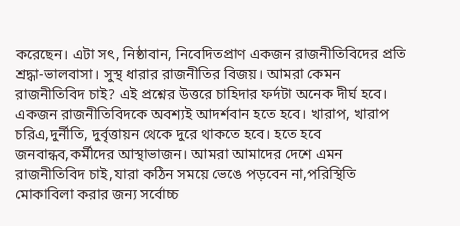করেছেন। এটা সৎ, নিষ্ঠাবান, নিবেদিতপ্রাণ একজন রাজনীতিবিদের প্রতি শ্রদ্ধা-ভালবাসা। সুস্থ ধারার রাজনীতির বিজয়। আমরা কেমন রাজনীতিবিদ চাই? এই প্রশ্নের উত্তরে চাহিদার ফর্দটা অনেক দীর্ঘ হবে। একজন রাজনীতিবিদকে অবশ্যই আদর্শবান হতে হবে। খারাপ, খারাপ চরিএ,দুর্নীতি, দুর্বৃত্তায়ন থেকে দুরে থাকতে হবে। হতে হবে জনবান্ধব,কর্মীদের আস্থাভাজন। আমরা আমাদের দেশে এমন রাজনীতিবিদ চাই,যারা কঠিন সময়ে ভেঙে পড়বেন না,পরিস্থিতি মোকাবিলা করার জন্য সর্বোচ্চ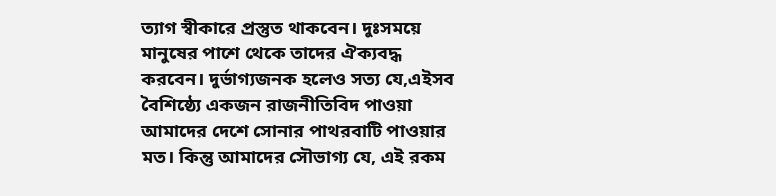ত্যাগ স্বীকারে প্রস্তুত থাকবেন। দুঃসময়ে মানুষের পাশে থেকে তাদের ঐক্যবদ্ধ করবেন। দুর্ভাগ্যজনক হলেও সত্য যে,এইসব বৈশিষ্ঠ্যে একজন রাজনীতিবিদ পাওয়া আমাদের দেশে সোনার পাথরবাটি পাওয়ার মত। কিন্তু আমাদের সৌভাগ্য যে, এই রকম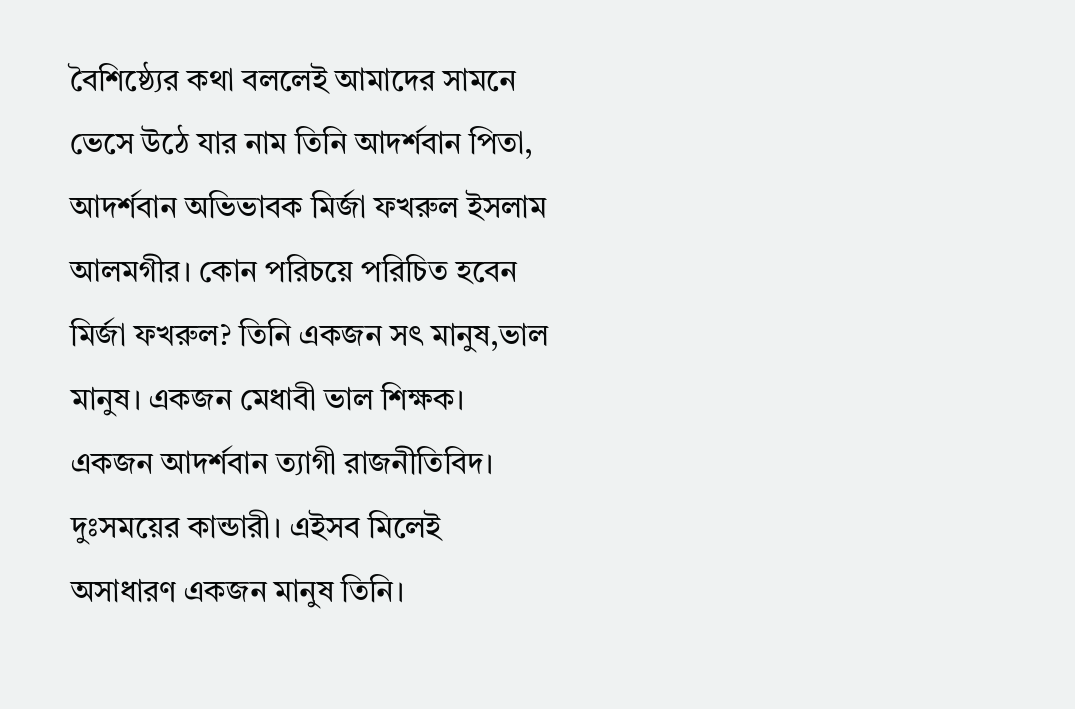বৈশিষ্ঠ্যের কথা বললেই আমাদের সামনে ভেসে উঠে যার নাম তিনি আদর্শবান পিতা, আদর্শবান অভিভাবক মির্জা ফখরুল ইসলাম আলমগীর। কোন পরিচয়ে পরিচিত হবেন মির্জা ফখরুল? তিনি একজন সৎ মানুষ,ভাল মানুষ। একজন মেধাবী ভাল শিক্ষক। একজন আদর্শবান ত্যাগী রাজনীতিবিদ। দুঃসময়ের কান্ডারী। এইসব মিলেই অসাধারণ একজন মানুষ তিনি।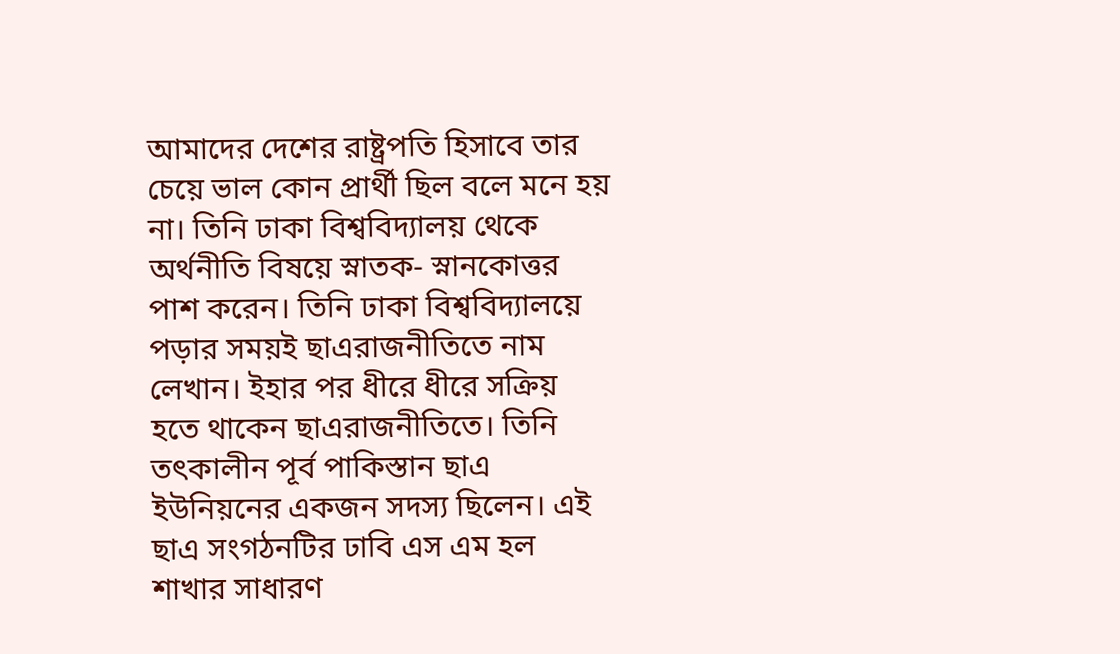আমাদের দেশের রাষ্ট্রপতি হিসাবে তার চেয়ে ভাল কোন প্রার্থী ছিল বলে মনে হয় না। তিনি ঢাকা বিশ্ববিদ্যালয় থেকে অর্থনীতি বিষয়ে স্নাতক- স্নানকোত্তর পাশ করেন। তিনি ঢাকা বিশ্ববিদ্যালয়ে পড়ার সময়ই ছাএরাজনীতিতে নাম লেখান। ইহার পর ধীরে ধীরে সক্রিয় হতে থাকেন ছাএরাজনীতিতে। তিনি তৎকালীন পূর্ব পাকিস্তান ছাএ ইউনিয়নের একজন সদস্য ছিলেন। এই ছাএ সংগঠনটির ঢাবি এস এম হল শাখার সাধারণ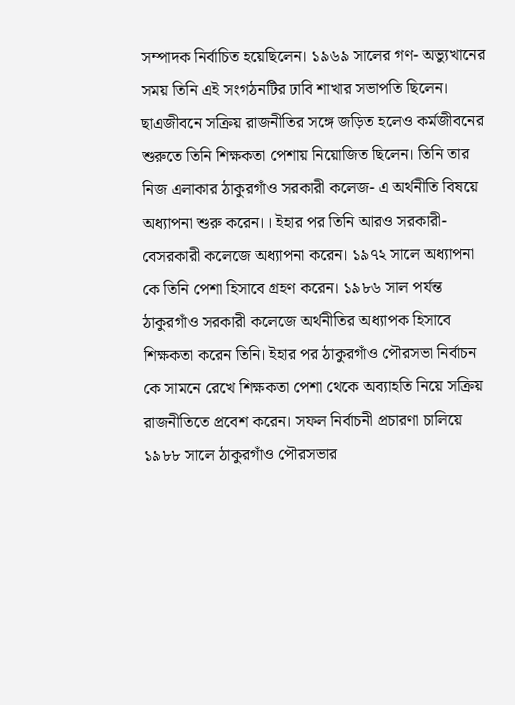সম্পাদক নির্বাচিত হয়েছিলেন। ১৯৬৯ সালের গণ- অভ্যুখানের সময় তিনি এই সংগঠনটির ঢাবি শাখার সভাপতি ছিলেন। ছাএজীবনে সক্রিয় রাজনীতির সঙ্গে জড়িত হলেও কর্মজীবনের শুরুতে তিনি শিক্ষকতা পেশায় নিয়োজিত ছিলেন। তিনি তার নিজ এলাকার ঠাকুরগাঁও সরকারী কলেজ- এ অর্থনীতি বিষয়ে অধ্যাপনা শুরু করেন।। ইহার পর তিনি আরও সরকারী- বেসরকারী কলেজে অধ্যাপনা করেন। ১৯৭২ সালে অধ্যাপনা কে তিনি পেশা হিসাবে গ্রহণ করেন। ১৯৮৬ সাল পর্যন্ত ঠাকুরগাঁও সরকারী কলেজে অর্থনীতির অধ্যাপক হিসাবে শিক্ষকতা করেন তিনি। ইহার পর ঠাকুরগাঁও পৌরসভা নির্বাচন কে সামনে রেখে শিক্ষকতা পেশা থেকে অব্যাহতি নিয়ে সক্রিয় রাজনীতিতে প্রবেশ করেন। সফল নির্বাচনী প্রচারণা চালিয়ে ১৯৮৮ সালে ঠাকুরগাঁও পৌরসভার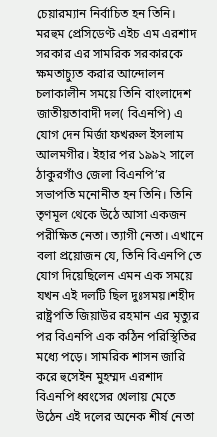চেয়ারম্যান নির্বাচিত হন তিনি। মরহুম প্রেসিডেণ্ট এইচ এম এরশাদ সরকার এর সামরিক সরকারকে ক্ষমতাচ্যুত করার আন্দোলন চলাকালীন সময়ে তিনি বাংলাদেশ জাতীয়তাবাদী দল( বিএনপি) এ যোগ দেন মির্জা ফখরুল ইসলাম আলমগীর। ইহার পর ১৯৯২ সালে ঠাকুরগাঁও জেলা বিএনপি’র সভাপতি মনোনীত হন তিনি। তিনি তৃণমূল থেকে উঠে আসা একজন পরীক্ষিত নেতা। ত্যাগী নেতা। এখানে বলা প্রয়োজন যে, তিনি বিএনপি তে যোগ দিয়েছিলেন এমন এক সময়ে যখন এই দলটি ছিল দুঃসময়।শহীদ রাষ্ট্রপতি জিয়াউর রহমান এর মৃত্যুর পর বিএনপি এক কঠিন পরিস্থিতির মধ্যে পড়ে। সামরিক শাসন জারি করে হুসেইন মুহম্মদ এরশাদ বিএনপি ধ্বংসের খেলায় মেতে উঠেন এই দলের অনেক শীর্ষ নেতা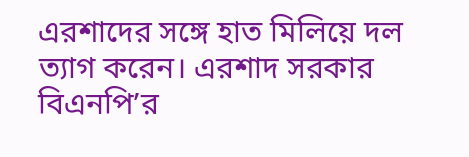এরশাদের সঙ্গে হাত মিলিয়ে দল ত্যাগ করেন। এরশাদ সরকার বিএনপি’র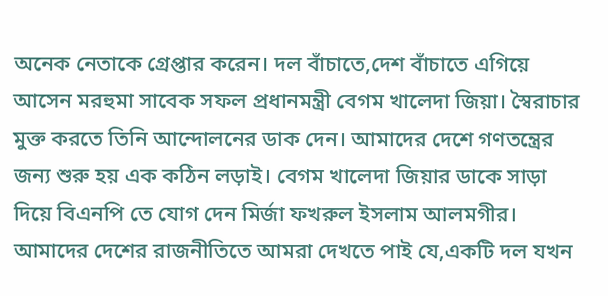অনেক নেতাকে গ্রেপ্তার করেন। দল বাঁচাতে,দেশ বাঁচাতে এগিয়ে আসেন মরহুমা সাবেক সফল প্রধানমন্ত্রী বেগম খালেদা জিয়া। স্বৈরাচার মুক্ত করতে তিনি আন্দোলনের ডাক দেন। আমাদের দেশে গণতন্ত্রের জন্য শুরু হয় এক কঠিন লড়াই। বেগম খালেদা জিয়ার ডাকে সাড়া দিয়ে বিএনপি তে যোগ দেন মির্জা ফখরুল ইসলাম আলমগীর। আমাদের দেশের রাজনীতিতে আমরা দেখতে পাই যে,একটি দল যখন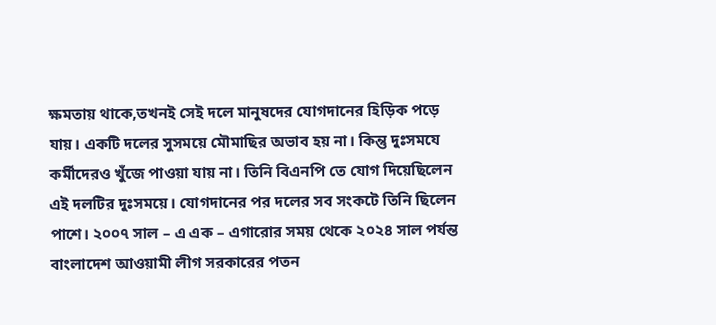ক্ষমতায় থাকে,তখনই সেই দলে মানুষদের যোগদানের হিড়িক পড়ে যায়। একটি দলের সুসময়ে মৌমাছির অভাব হয় না। কিন্তু দুঃসমযে কর্মীদেরও খুঁজে পাওয়া যায় না। তিনি বিএনপি তে যোগ দিয়েছিলেন এই দলটির দুঃসময়ে। যোগদানের পর দলের সব সংকটে তিনি ছিলেন পাশে। ২০০৭ সাল – এ এক – এগারোর সময় থেকে ২০২৪ সাল পর্যন্ত বাংলাদেশ আওয়ামী লীগ সরকারের পতন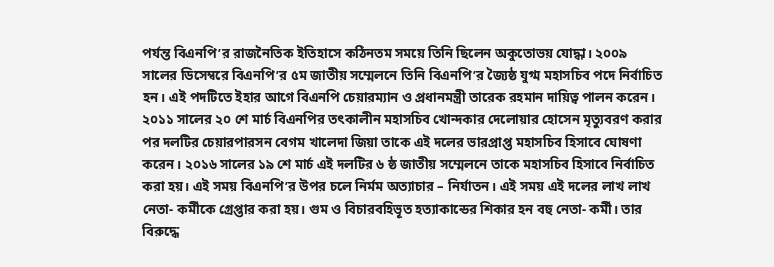পর্যন্ত বিএনপি’র রাজনৈতিক ইতিহাসে কঠিনতম সময়ে তিনি ছিলেন অকুতোভয় যোদ্ধা। ২০০৯ সালের ডিসেম্বরে বিএনপি’র ৫ম জাতীয় সম্মেলনে তিনি বিএনপি’র জ্যৈষ্ঠ যুগ্ম মহাসচিব পদে নির্বাচিত হন। এই পদটিতে ইহার আগে বিএনপি চেয়ারম্যান ও প্রধানমন্ত্রী তারেক রহমান দায়িত্ব পালন করেন। ২০১১ সালের ২০ শে মার্চ বিএনপির তৎকালীন মহাসচিব খোন্দকার দেলোয়ার হোসেন মৃত্যুবরণ করার পর দলটির চেয়ারপারসন বেগম খালেদা জিয়া তাকে এই দলের ভারপ্রাপ্ত মহাসচিব হিসাবে ঘোষণা করেন। ২০১৬ সালের ১৯ শে মার্চ এই দলটির ৬ ষ্ঠ জাতীয় সম্মেলনে তাকে মহাসচিব হিসাবে নির্বাচিত করা হয়। এই সময় বিএনপি’র উপর চলে নির্মম অত্যাচার – নির্যাতন। এই সময় এই দলের লাখ লাখ নেতা- কর্মীকে গ্রেপ্তার করা হয়। গুম ও বিচারবহিভূত হত্যাকান্ডের শিকার হন বহু নেতা- কর্মী। তার বিরুদ্ধে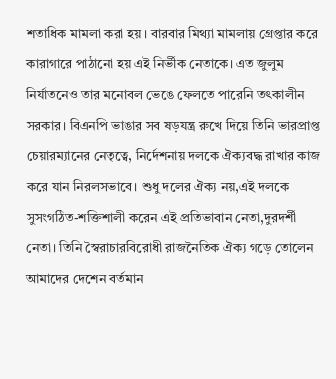শতাধিক মামলা করা হয়। বারবার মিথ্যা মামলায় গ্রেপ্তার করে কারাগারে পাঠানো হয় এই নির্ভীক নেতাকে। এত জুলুম নির্যাতনেও তার মনোবল ভেঙে ফেলতে পারেনি তৎকালীন সরকার। বিএনপি ভাঙার সব ষড়যন্ত্র রুখে দিয়ে তিনি ভারপ্রাপ্ত চেয়ারম্যানের নেতৃত্বে, নির্দেশনায় দলকে ঐক্যবদ্ধ রাখার কাজ করে যান নিরলসভাবে। শুধু দলের ঐক্য নয়,এই দলকে সুসংগঠিত-শক্তিশালী করেন এই প্রতিভাবান নেতা,দুরদর্শী নেতা। তিনি স্বৈরাচারবিরোধী রাজনৈতিক ঐক্য গড়ে তোলেন আমাদের দেশেন বর্তমান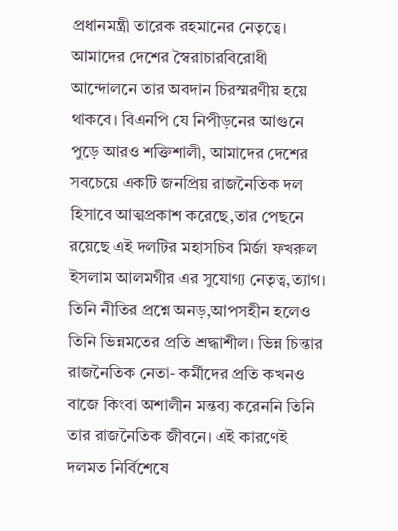প্রধানমন্ত্রী তারেক রহমানের নেতৃত্বে। আমাদের দেশের স্বৈরাচারবিরোধী আন্দোলনে তার অবদান চিরস্মরণীয় হয়ে থাকবে। বিএনপি যে নিপীড়নের আগুনে পুড়ে আরও শক্তিশালী, আমাদের দেশের সবচেয়ে একটি জনপ্রিয় রাজনৈতিক দল হিসাবে আত্মপ্রকাশ করেছে,তার পেছনে রয়েছে এই দলটির মহাসচিব মির্জা ফখরুল ইসলাম আলমগীর এর সুযোগ্য নেতৃত্ব,ত্যাগ। তিনি নীতির প্রশ্নে অনড়,আপসহীন হলেও তিনি ভিন্নমতের প্রতি শ্রদ্ধাশীল। ভিন্ন চিন্তার রাজনৈতিক নেতা- কর্মীদের প্রতি কখনও বাজে কিংবা অশালীন মন্তব্য করেননি তিনি তার রাজনৈতিক জীবনে। এই কারণেই দলমত নির্বিশেষে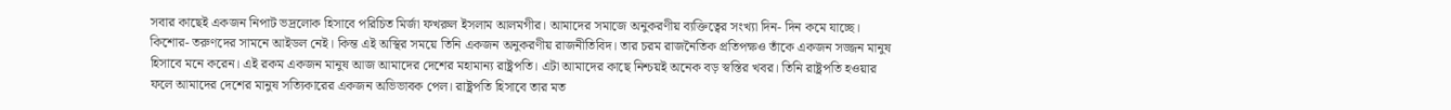সবার কাছেই একজন নিপাট ভদ্রলোক হিসাবে পরিচিত মির্জা ফখরুল ইসলাম আলমগীর। আমাদের সমাজে অনুকরণীয় ব্যক্তিত্বের সংখ্যা দিন- দিন কমে যাচ্ছে। কিশোর- তরুণদের সামনে আইডল নেই। কিন্ত এই অস্থির সময়ে তিনি একজন অনুকরণীয় রাজনীতিবিদ। তার চরম রাজনৈতিক প্রতিপক্ষও তাঁকে একজন সজ্জন মানুষ হিসাবে মনে করেন। এই রকম একজন মানুষ আজ আমাদের দেশের মহামান্য রাষ্ট্রপতি। এটা আমাদের কাছে নিশ্চয়ই অনেক বড় স্বস্তির খবর। তিনি রাষ্ট্রপতি হওয়ার ফলে আমাদের দেশের মানুষ সত্যিকারের একজন অভিভাবক পেল। রাষ্ট্রপতি হিসাবে তার মত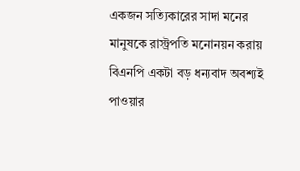একজন সত্যিকারের সাদা মনের মানুষকে রাস্ট্রপতি মনোনয়ন করায় বিএনপি একটা বড় ধন্যবাদ অবশ্যই পাওয়ার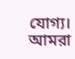যোগ্য। আমরা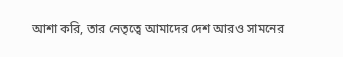আশা করি, তার নেতৃত্বে আমাদের দেশ আরও সামনের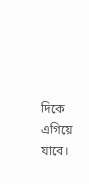দিকে এগিয়ে যাবে।